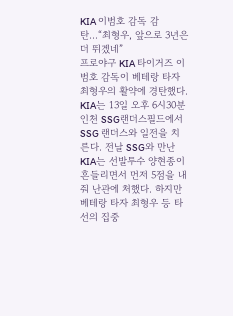KIA 이범호 감독 감탄…“최형우, 앞으로 3년은 더 뛰겠네”
프로야구 KIA 타이거즈 이범호 감독이 베테랑 타자 최형우의 활약에 경탄했다. KIA는 13일 오후 6시30분 인천 SSG랜더스필드에서 SSG 랜더스와 일전을 치른다. 전날 SSG와 만난 KIA는 선발투수 양현종이 흔들리면서 먼저 5점을 내줘 난관에 처했다. 하지만 베테랑 타자 최형우 등 타선의 집중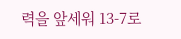력을 앞세워 13-7로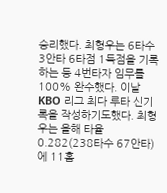승리했다. 최형우는 6타수 3안타 6타점 1득점을 기록하는 등 4번타자 임무를 100% 완수했다. 이날 KBO 리그 최다 루타 신기록을 작성하기도했다. 최형우는 올해 타율 0.282(238타수 67안타)에 11홈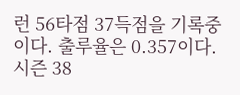런 56타점 37득점을 기록중이다. 출루율은 0.357이다. 시즌 38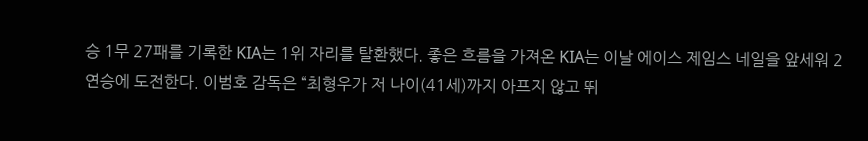승 1무 27패를 기록한 KIA는 1위 자리를 탈환했다. 좋은 흐름을 가져온 KIA는 이날 에이스 제임스 네일을 앞세워 2연승에 도전한다. 이범호 감독은 “최형우가 저 나이(41세)까지 아프지 않고 뛰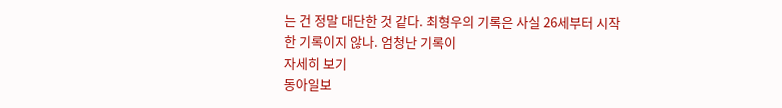는 건 정말 대단한 것 같다. 최형우의 기록은 사실 26세부터 시작한 기록이지 않나. 엄청난 기록이
자세히 보기
동아일보